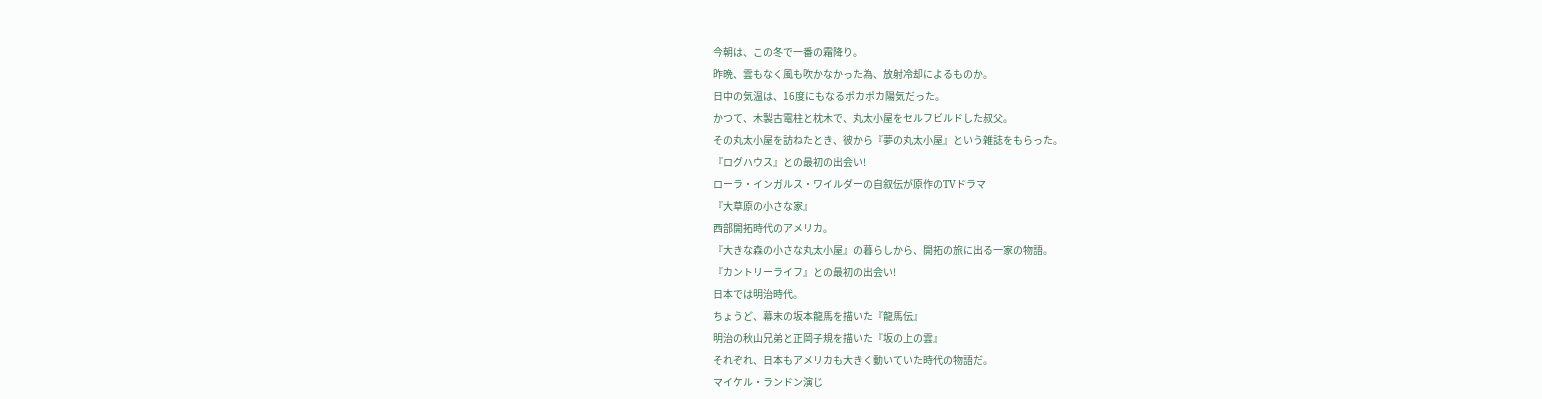今朝は、この冬で一番の霜降り。
昨晩、雲もなく風も吹かなかった為、放射冷却によるものか。
日中の気温は、16度にもなるポカポカ陽気だった。
かつて、木製古電柱と枕木で、丸太小屋をセルフビルドした叔父。
その丸太小屋を訪ねたとき、彼から『夢の丸太小屋』という雑誌をもらった。
『ログハウス』との最初の出会い!
ローラ・インガルス・ワイルダーの自叙伝が原作のTVドラマ
『大草原の小さな家』
西部開拓時代のアメリカ。
『大きな森の小さな丸太小屋』の暮らしから、開拓の旅に出る一家の物語。
『カントリーライフ』との最初の出会い!
日本では明治時代。
ちょうど、幕末の坂本龍馬を描いた『龍馬伝』
明治の秋山兄弟と正岡子規を描いた『坂の上の雲』
それぞれ、日本もアメリカも大きく動いていた時代の物語だ。
マイケル・ランドン演じ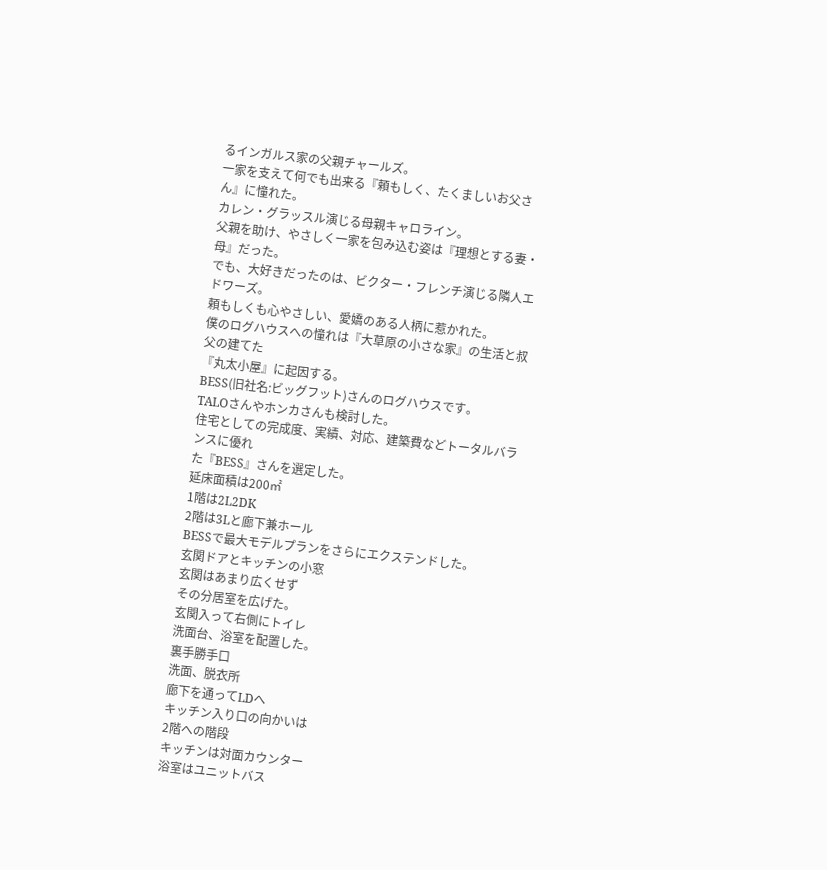るインガルス家の父親チャールズ。
一家を支えて何でも出来る『頼もしく、たくましいお父さん』に憧れた。
カレン・グラッスル演じる母親キャロライン。
父親を助け、やさしく一家を包み込む姿は『理想とする妻・母』だった。
でも、大好きだったのは、ビクター・フレンチ演じる隣人エドワーズ。
頼もしくも心やさしい、愛嬌のある人柄に惹かれた。
僕のログハウスへの憧れは『大草原の小さな家』の生活と叔父の建てた
『丸太小屋』に起因する。
BESS(旧社名:ビッグフット)さんのログハウスです。
TALOさんやホンカさんも検討した。
住宅としての完成度、実績、対応、建築費などトータルバランスに優れ
た『BESS』さんを選定した。
延床面積は200㎡
1階は2L2DK
2階は3Lと廊下兼ホール
BESSで最大モデルプランをさらにエクステンドした。
玄関ドアとキッチンの小窓
玄関はあまり広くせず
その分居室を広げた。
玄関入って右側にトイレ
洗面台、浴室を配置した。
裏手勝手口
洗面、脱衣所
廊下を通ってLDへ
キッチン入り口の向かいは
2階への階段
キッチンは対面カウンター
浴室はユニットバス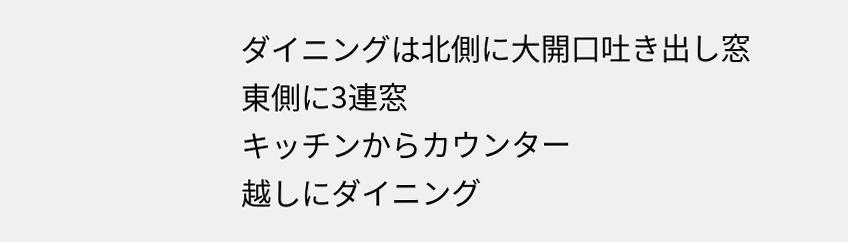ダイニングは北側に大開口吐き出し窓
東側に3連窓
キッチンからカウンター
越しにダイニング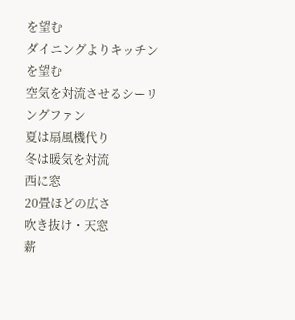を望む
ダイニングよりキッチンを望む
空気を対流させるシーリングファン
夏は扇風機代り
冬は暖気を対流
西に窓
20畳ほどの広さ
吹き抜け・天窓
薪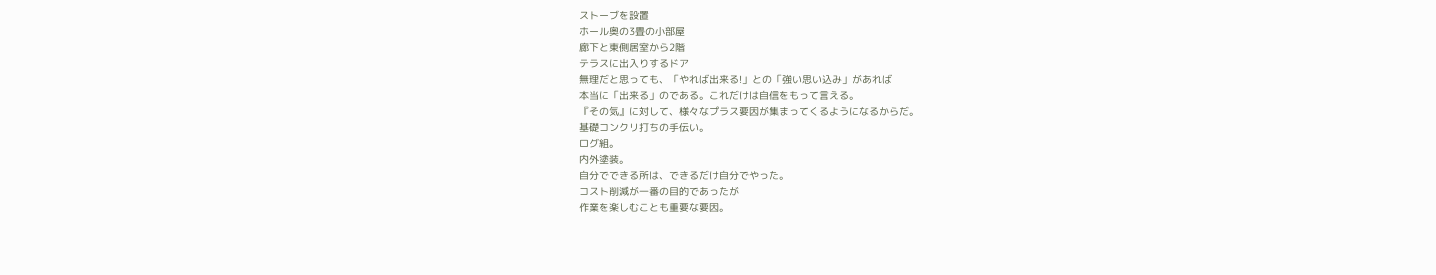ストーブを設置
ホール奥の3畳の小部屋
廊下と東側居室から2階
テラスに出入りするドア
無理だと思っても、「やれば出来る!」との「強い思い込み」があれば
本当に「出来る」のである。これだけは自信をもって言える。
『その気』に対して、様々なプラス要因が集まってくるようになるからだ。
基礎コンクリ打ちの手伝い。
ログ組。
内外塗装。
自分でできる所は、できるだけ自分でやった。
コスト削減が一番の目的であったが
作業を楽しむことも重要な要因。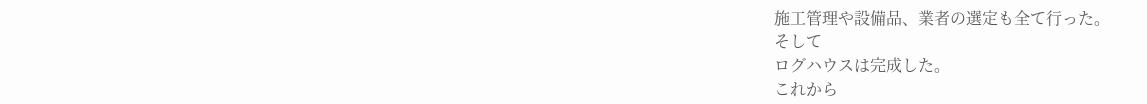施工管理や設備品、業者の選定も全て行った。
そして
ログハウスは完成した。
これから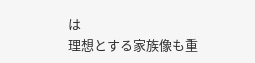は
理想とする家族像も重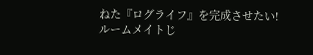ねた『ログライフ』を完成させたい!
ルームメイトじ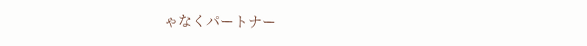ゃなくパートナー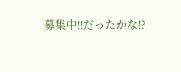募集中!!だったかな!?